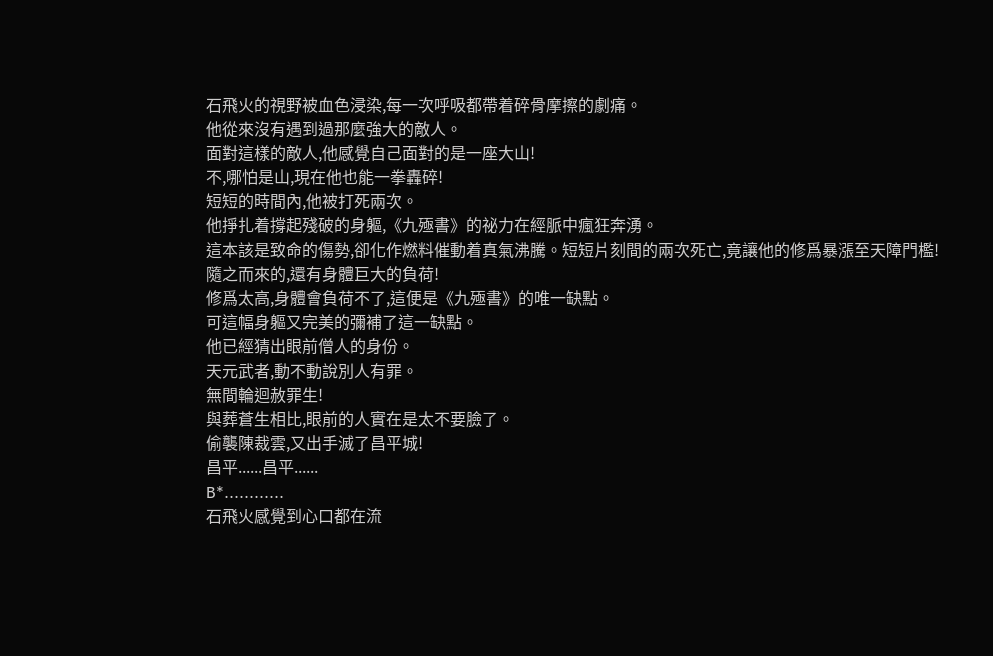石飛火的視野被血色浸染,每一次呼吸都帶着碎骨摩擦的劇痛。
他從來沒有遇到過那麼強大的敵人。
面對這樣的敵人,他感覺自己面對的是一座大山!
不,哪怕是山,現在他也能一拳轟碎!
短短的時間內,他被打死兩次。
他掙扎着撐起殘破的身軀,《九殛書》的祕力在經脈中瘋狂奔湧。
這本該是致命的傷勢,卻化作燃料催動着真氣沸騰。短短片刻間的兩次死亡,竟讓他的修爲暴漲至天障門檻!
隨之而來的,還有身體巨大的負荷!
修爲太高,身體會負荷不了,這便是《九殛書》的唯一缺點。
可這幅身軀又完美的彌補了這一缺點。
他已經猜出眼前僧人的身份。
天元武者,動不動說別人有罪。
無間輪迴赦罪生!
與葬蒼生相比,眼前的人實在是太不要臉了。
偷襲陳裁雲,又出手滅了昌平城!
昌平......昌平......
B*............
石飛火感覺到心口都在流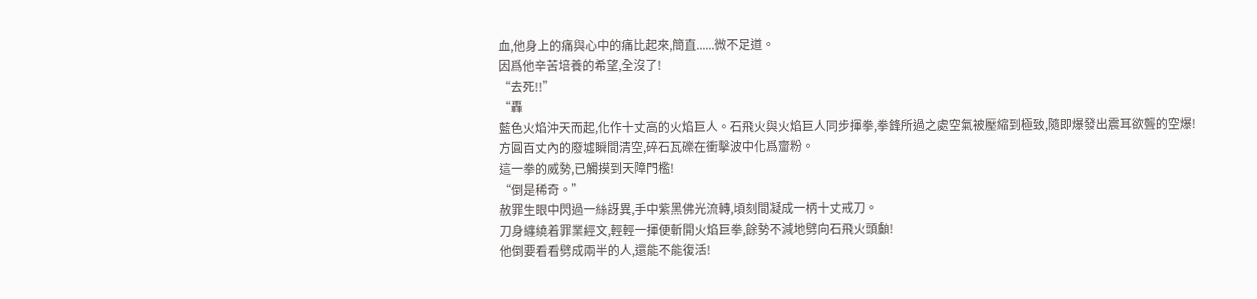血,他身上的痛與心中的痛比起來,簡直......微不足道。
因爲他辛苦培養的希望,全沒了!
“去死!!”
“轟
藍色火焰沖天而起,化作十丈高的火焰巨人。石飛火與火焰巨人同步揮拳,拳鋒所過之處空氣被壓縮到極致,隨即爆發出震耳欲聾的空爆!
方圓百丈內的廢墟瞬間清空,碎石瓦礫在衝擊波中化爲齏粉。
這一拳的威勢,已觸摸到天障門檻!
“倒是稀奇。”
赦罪生眼中閃過一絲訝異,手中紫黑佛光流轉,頃刻間凝成一柄十丈戒刀。
刀身纏繞着罪業經文,輕輕一揮便斬開火焰巨拳,餘勢不減地劈向石飛火頭顱!
他倒要看看劈成兩半的人,還能不能復活!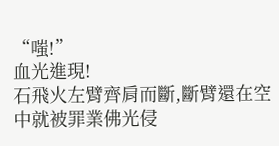“嗤!”
血光進現!
石飛火左臂齊肩而斷,斷臂還在空中就被罪業佛光侵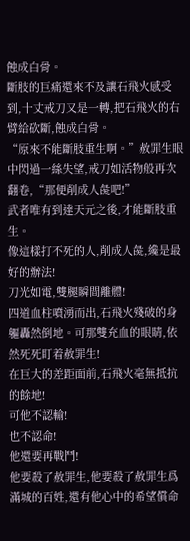蝕成白骨。
斷肢的巨痛還來不及讓石飛火感受到,十丈戒刀又是一轉,把石飛火的右臂給砍斷,蝕成白骨。
“原來不能斷肢重生啊。”赦罪生眼中閃過一絲失望,戒刀如活物般再次翻卷,“那便削成人彘吧!”
武者唯有到達天元之後,才能斷肢重生。
像這樣打不死的人,削成人彘,纔是最好的辦法!
刀光如電,雙腿瞬間離體!
四道血柱噴湧而出,石飛火殘破的身軀轟然倒地。可那雙充血的眼睛,依然死死盯着赦罪生!
在巨大的差距面前,石飛火毫無抵抗的餘地!
可他不認輸!
也不認命!
他還要再戰鬥!
他要殺了赦罪生,他要殺了赦罪生爲滿城的百姓,還有他心中的希望償命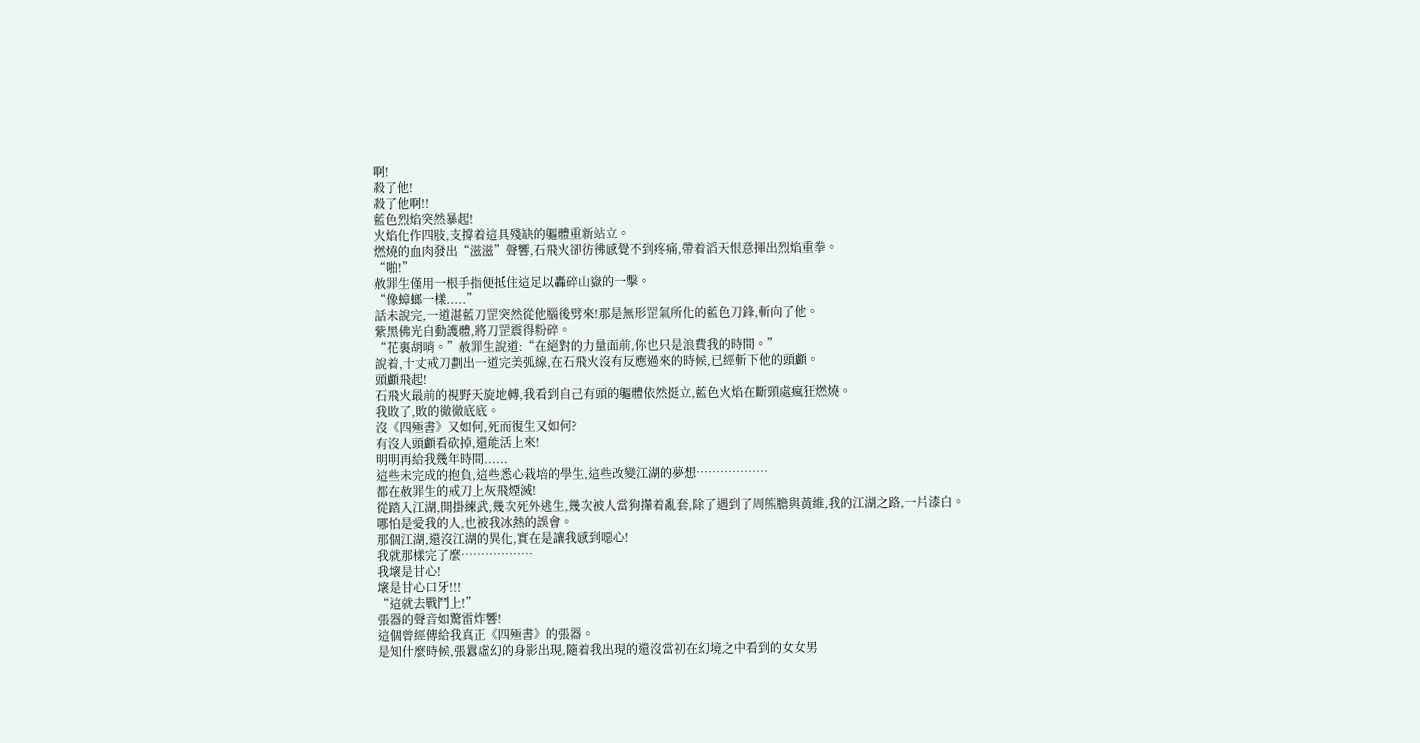啊!
殺了他!
殺了他啊!!
藍色烈焰突然暴起!
火焰化作四肢,支撐着這具殘缺的軀體重新站立。
燃燒的血肉發出“滋滋”聲響,石飛火卻彷彿感覺不到疼痛,帶着滔天恨意揮出烈焰重拳。
“啪!”
赦罪生僅用一根手指便抵住這足以轟碎山嶽的一擊。
“像蟑螂一樣.....”
話未說完,一道湛藍刀罡突然從他腦後劈來!那是無形罡氣所化的藍色刀鋒,斬向了他。
紫黑佛光自動護體,將刀罡震得粉碎。
“花裏胡哨。”赦罪生說道:“在絕對的力量面前,你也只是浪費我的時間。”
說着,十丈戒刀劃出一道完美弧線,在石飛火沒有反應過來的時候,已經斬下他的頭顱。
頭顱飛起!
石飛火最前的視野天旋地轉,我看到自己有頭的軀體依然挺立,藍色火焰在斷頸處瘋狂燃燒。
我敗了,敗的徹徹底底。
沒《四殛書》又如何,死而復生又如何?
有沒人頭顱看砍掉,還能活上來!
明明再給我幾年時間......
這些未完成的抱負,這些悉心栽培的學生,這些改變江湖的夢想………………
都在赦罪生的戒刀上灰飛煙滅!
從踏入江湖,開掛練武,幾次死外逃生,幾次被人當狗攆着亂套,除了遇到了周熊膽與黃維,我的江湖之路,一片漆白。
哪怕是愛我的人,也被我冰熱的誤會。
那個江湖,還沒江湖的異化,實在是讓我感到噁心!
我就那樣完了麼………………
我壞是甘心!
壞是甘心口牙!!!
“這就去戰鬥上!”
張器的聲音如驚雷炸響!
這個曾經傳給我真正《四殛書》的張器。
是知什麼時候,張囂虛幻的身影出現,隨着我出現的還沒當初在幻境之中看到的女女男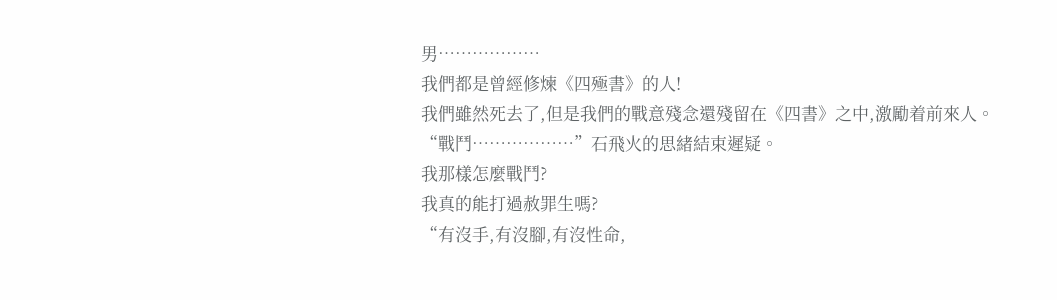男………………
我們都是曾經修煉《四殛書》的人!
我們雖然死去了,但是我們的戰意殘念還殘留在《四書》之中,激勵着前來人。
“戰鬥………………”石飛火的思緒結束遲疑。
我那樣怎麼戰鬥?
我真的能打過赦罪生嗎?
“有沒手,有沒腳,有沒性命,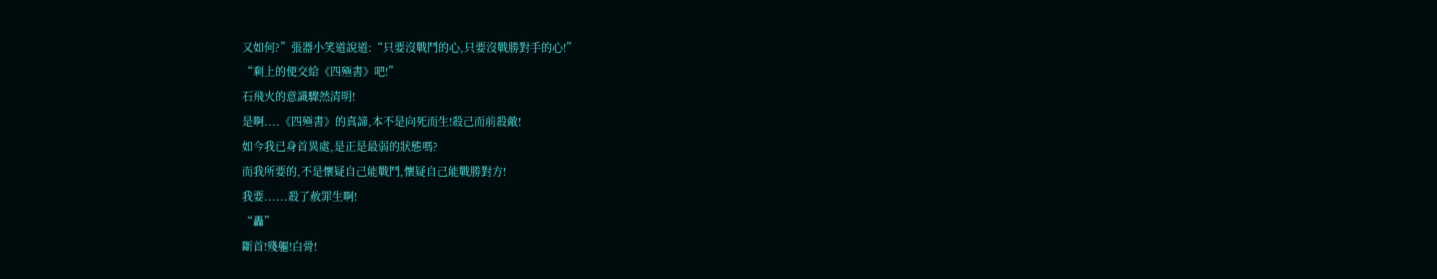又如何?”張器小笑道說道:“只要沒戰鬥的心,只要沒戰勝對手的心!”
“剩上的便交給《四殛書》吧!”
石飛火的意識驟然清明!
是啊....《四殛書》的真諦,本不是向死而生!殺己而前殺敵!
如今我已身首異處,是正是最弱的狀態嗎?
而我所要的,不是懷疑自己能戰鬥,懷疑自己能戰勝對方!
我要......殺了赦罪生啊!
“轟”
斷首!殘軀!白骨!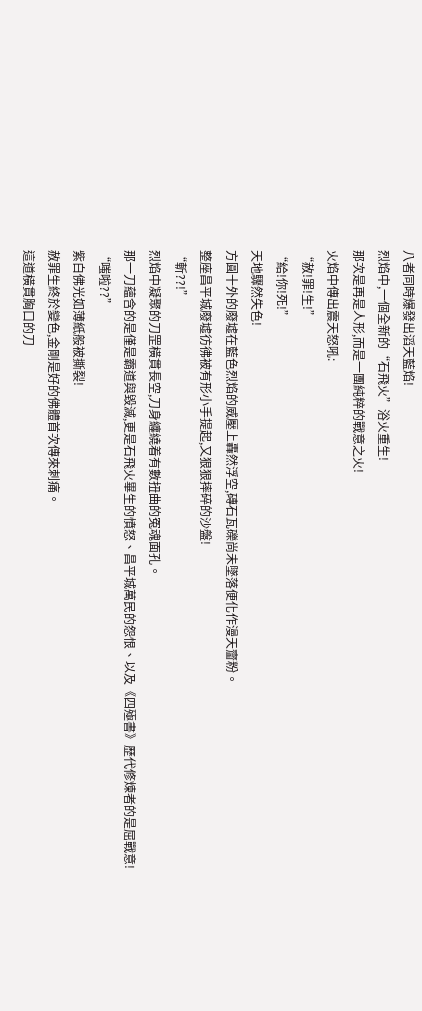八者同時爆發出滔天藍焰!
烈焰中,一個全新的“石飛火”浴火重生!
那次是再是人形,而是一團純粹的戰意之火!
火焰中傳出震天怒吼:
“赦!罪!生!”
“給!你!死!”
天地驟然失色!
方圓十外的廢墟在藍色烈焰的威壓上轟然浮空,磚石瓦礫尚未墜落便化作漫天齏粉。
整座昌平城廢墟彷彿被有形小手提起,又狠狠摔碎的沙盤!
“斬??!”
烈焰中凝聚的刀罡橫貫長空,刀身纏繞着有數扭曲的冤魂面孔。
那一刀蘊含的是僅是霸道與毀滅,更是石飛火畢生的憤怒、昌平城萬民的怨恨、以及《四殛書》歷代修煉者的是屈戰意!
“嗤啦??”
紫白佛光如薄紙般被撕裂!
赦罪生終於變色,金剛是好的佛體首次傳來刺痛。
這道橫貫胸口的刀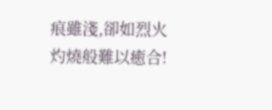痕雖淺,卻如烈火灼燒般難以癒合!